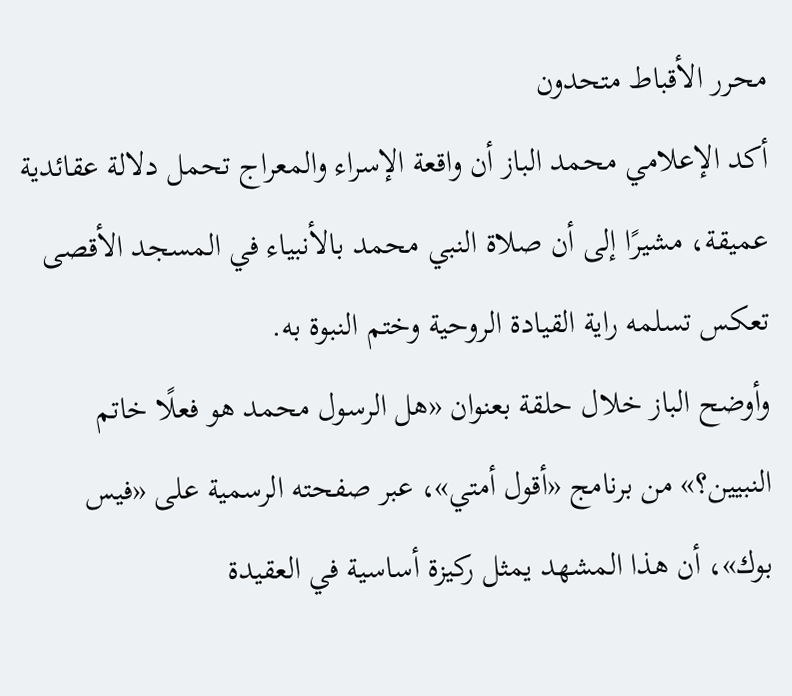محرر الأقباط متحدون
أكد الإعلامي محمد الباز أن واقعة الإسراء والمعراج تحمل دلالة عقائدية عميقة، مشيرًا إلى أن صلاة النبي محمد بالأنبياء في المسجد الأقصى تعكس تسلمه راية القيادة الروحية وختم النبوة به.
وأوضح الباز خلال حلقة بعنوان «هل الرسول محمد هو فعلًا خاتم النبيين؟» من برنامج «أقول أمتي»، عبر صفحته الرسمية على «فيس بوك»، أن هذا المشهد يمثل ركيزة أساسية في العقيدة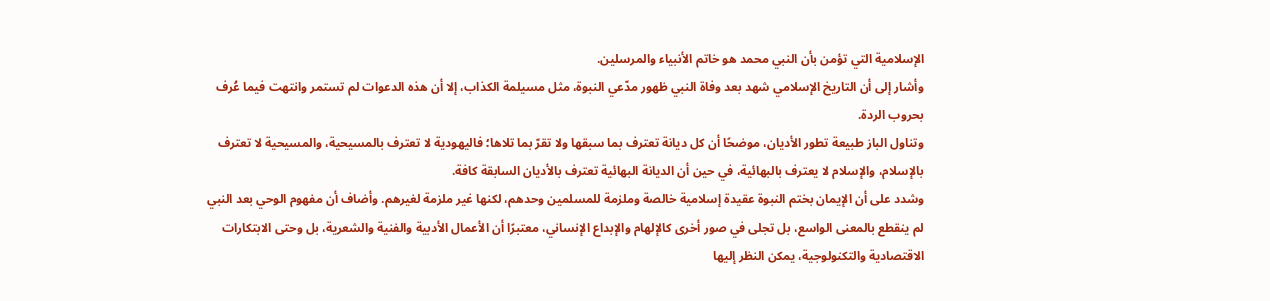الإسلامية التي تؤمن بأن النبي محمد هو خاتم الأنبياء والمرسلين.
وأشار إلى أن التاريخ الإسلامي شهد بعد وفاة النبي ظهور مدّعي النبوة، مثل مسيلمة الكذاب، إلا أن هذه الدعوات لم تستمر وانتهت فيما عُرف بحروب الردة.
وتناول الباز طبيعة تطور الأديان، موضحًا أن كل ديانة تعترف بما سبقها ولا تقرّ بما تلاها؛ فاليهودية لا تعترف بالمسيحية، والمسيحية لا تعترف بالإسلام، والإسلام لا يعترف بالبهائية، في حين أن الديانة البهائية تعترف بالأديان السابقة كافة.
وشدد على أن الإيمان بختم النبوة عقيدة إسلامية خالصة وملزمة للمسلمين وحدهم، لكنها غير ملزمة لغيرهم. وأضاف أن مفهوم الوحي بعد النبي لم ينقطع بالمعنى الواسع، بل تجلى في صور أخرى كالإلهام والإبداع الإنساني، معتبرًا أن الأعمال الأدبية والفنية والشعرية، بل وحتى الابتكارات الاقتصادية والتكنولوجية، يمكن النظر إليها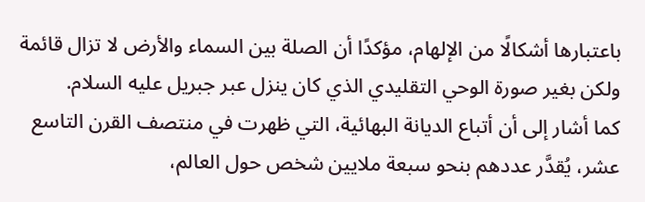باعتبارها أشكالًا من الإلهام، مؤكدًا أن الصلة بين السماء والأرض لا تزال قائمة ولكن بغير صورة الوحي التقليدي الذي كان ينزل عبر جبريل عليه السلام.
كما أشار إلى أن أتباع الديانة البهائية، التي ظهرت في منتصف القرن التاسع عشر، يُقدَّر عددهم بنحو سبعة ملايين شخص حول العالم،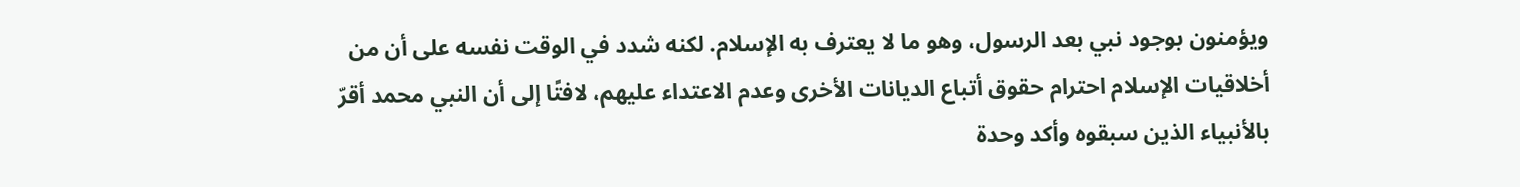ويؤمنون بوجود نبي بعد الرسول، وهو ما لا يعترف به الإسلام. لكنه شدد في الوقت نفسه على أن من أخلاقيات الإسلام احترام حقوق أتباع الديانات الأخرى وعدم الاعتداء عليهم، لافتًا إلى أن النبي محمد أقرّ بالأنبياء الذين سبقوه وأكد وحدة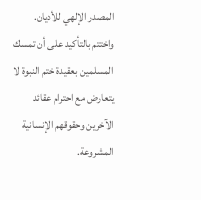المصدر الإلهي للأديان.
واختتم بالتأكيد على أن تمسك المسلمين بعقيدة ختم النبوة لا يتعارض مع احترام عقائد الآخرين وحقوقهم الإنسانية المشروعة.